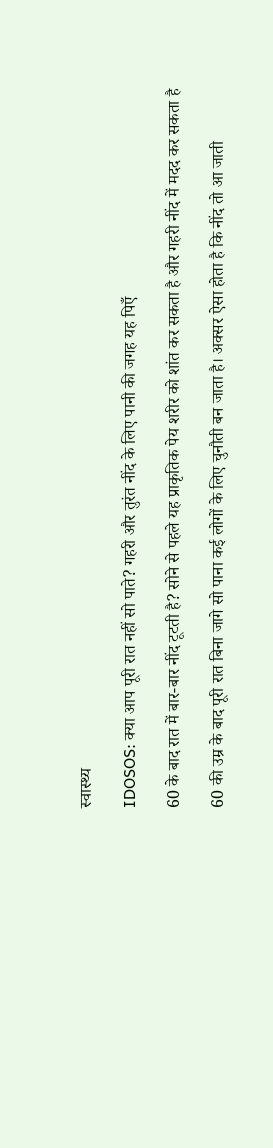स्वास्थ्य

IDOSOS: क्या आप पूरी रात नहीं सो पाते? गहरी और तुरंत नींद के लिए पानी की जगह यह पिएँ

60 के बाद रात में बार-बार नींद टूटती है? सोने से पहले यह प्राकृतिक पेय शरीर को शांत कर सकता है और गहरी नींद में मदद कर सकता है

60 की उम्र के बाद पूरी रात बिना जागे सो पाना कई लोगों के लिए चुनौती बन जाता है। अक्सर ऐसा होता है कि नींद तो आ जाती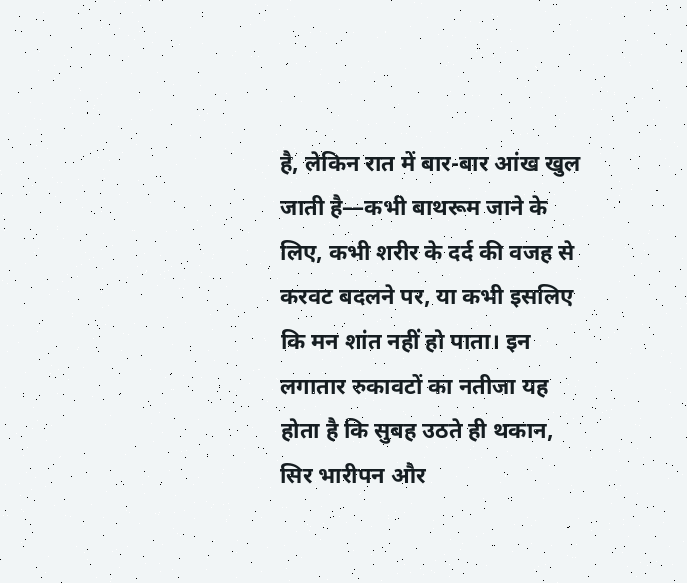है, लेकिन रात में बार-बार आंख खुल जाती है—कभी बाथरूम जाने के लिए, कभी शरीर के दर्द की वजह से करवट बदलने पर, या कभी इसलिए कि मन शांत नहीं हो पाता। इन लगातार रुकावटों का नतीजा यह होता है कि सुबह उठते ही थकान, सिर भारीपन और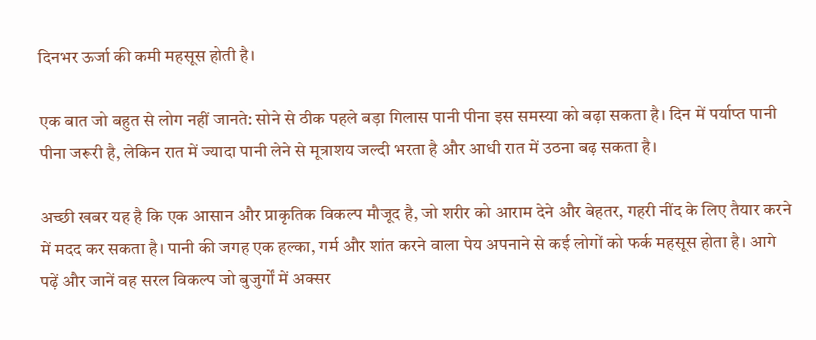दिनभर ऊर्जा की कमी महसूस होती है।

एक बात जो बहुत से लोग नहीं जानते: सोने से ठीक पहले बड़ा गिलास पानी पीना इस समस्या को बढ़ा सकता है। दिन में पर्याप्त पानी पीना जरूरी है, लेकिन रात में ज्यादा पानी लेने से मूत्राशय जल्दी भरता है और आधी रात में उठना बढ़ सकता है।

अच्छी खबर यह है कि एक आसान और प्राकृतिक विकल्प मौजूद है, जो शरीर को आराम देने और बेहतर, गहरी नींद के लिए तैयार करने में मदद कर सकता है। पानी की जगह एक हल्का, गर्म और शांत करने वाला पेय अपनाने से कई लोगों को फर्क महसूस होता है। आगे पढ़ें और जानें वह सरल विकल्प जो बुजुर्गों में अक्सर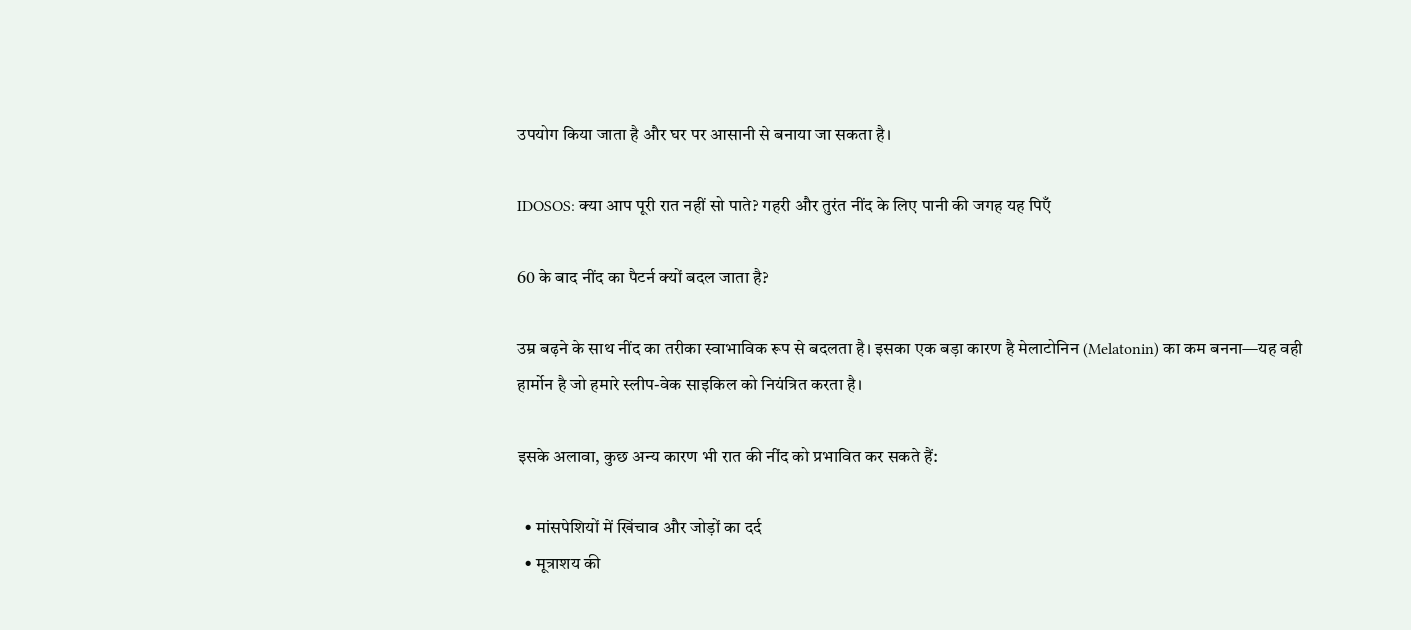उपयोग किया जाता है और घर पर आसानी से बनाया जा सकता है।

IDOSOS: क्या आप पूरी रात नहीं सो पाते? गहरी और तुरंत नींद के लिए पानी की जगह यह पिएँ

60 के बाद नींद का पैटर्न क्यों बदल जाता है?

उम्र बढ़ने के साथ नींद का तरीका स्वाभाविक रूप से बदलता है। इसका एक बड़ा कारण है मेलाटोनिन (Melatonin) का कम बनना—यह वही हार्मोन है जो हमारे स्लीप-वेक साइकिल को नियंत्रित करता है।

इसके अलावा, कुछ अन्य कारण भी रात की नींद को प्रभावित कर सकते हैं:

  • मांसपेशियों में खिंचाव और जोड़ों का दर्द
  • मूत्राशय की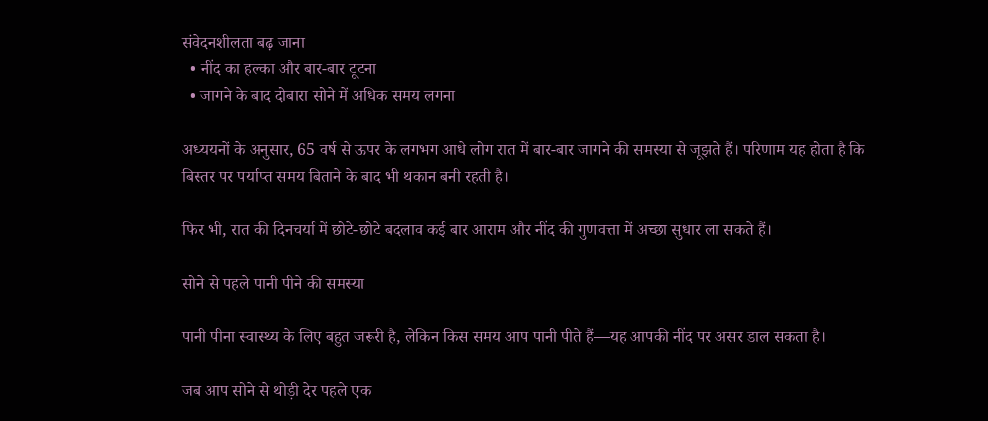संवेदनशीलता बढ़ जाना
  • नींद का हल्का और बार-बार टूटना
  • जागने के बाद दोबारा सोने में अधिक समय लगना

अध्ययनों के अनुसार, 65 वर्ष से ऊपर के लगभग आधे लोग रात में बार-बार जागने की समस्या से जूझते हैं। परिणाम यह होता है कि बिस्तर पर पर्याप्त समय बिताने के बाद भी थकान बनी रहती है।

फिर भी, रात की दिनचर्या में छोटे-छोटे बदलाव कई बार आराम और नींद की गुणवत्ता में अच्छा सुधार ला सकते हैं।

सोने से पहले पानी पीने की समस्या

पानी पीना स्वास्थ्य के लिए बहुत जरूरी है, लेकिन किस समय आप पानी पीते हैं—यह आपकी नींद पर असर डाल सकता है।

जब आप सोने से थोड़ी देर पहले एक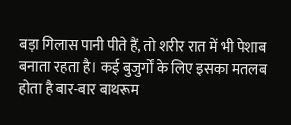बड़ा गिलास पानी पीते हैं, तो शरीर रात में भी पेशाब बनाता रहता है। कई बुजुर्गों के लिए इसका मतलब होता है बार-बार बाथरूम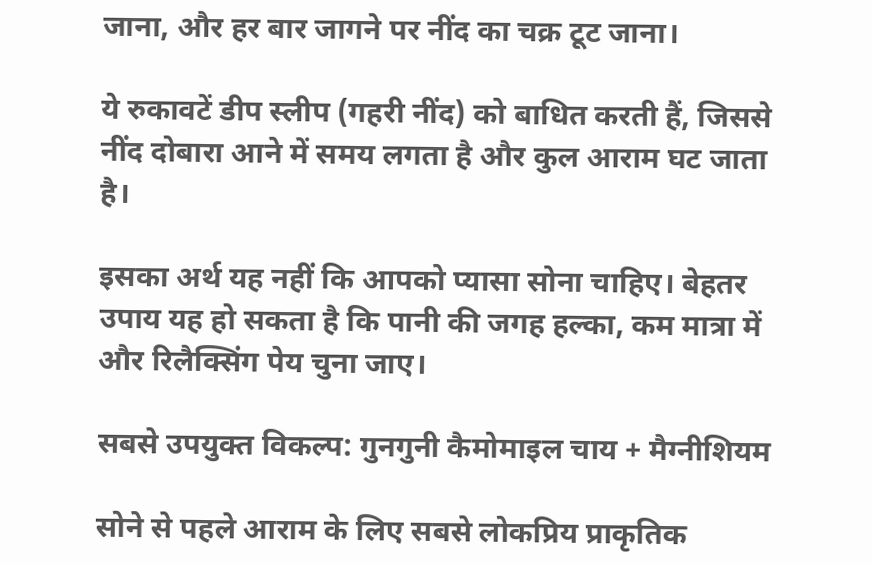जाना, और हर बार जागने पर नींद का चक्र टूट जाना।

ये रुकावटें डीप स्लीप (गहरी नींद) को बाधित करती हैं, जिससे नींद दोबारा आने में समय लगता है और कुल आराम घट जाता है।

इसका अर्थ यह नहीं कि आपको प्यासा सोना चाहिए। बेहतर उपाय यह हो सकता है कि पानी की जगह हल्का, कम मात्रा में और रिलैक्सिंग पेय चुना जाए।

सबसे उपयुक्त विकल्प: गुनगुनी कैमोमाइल चाय + मैग्नीशियम

सोने से पहले आराम के लिए सबसे लोकप्रिय प्राकृतिक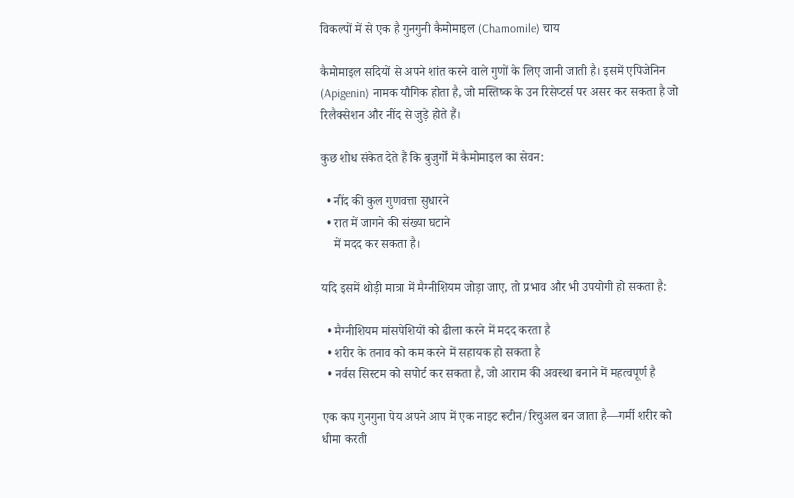विकल्पों में से एक है गुनगुनी कैमोमाइल (Chamomile) चाय

कैमोमाइल सदियों से अपने शांत करने वाले गुणों के लिए जानी जाती है। इसमें एपिजेनिन (Apigenin) नामक यौगिक होता है, जो मस्तिष्क के उन रिसेप्टर्स पर असर कर सकता है जो रिलैक्सेशन और नींद से जुड़े होते हैं।

कुछ शोध संकेत देते हैं कि बुजुर्गों में कैमोमाइल का सेवन:

  • नींद की कुल गुणवत्ता सुधारने
  • रात में जागने की संख्या घटाने
    में मदद कर सकता है।

यदि इसमें थोड़ी मात्रा में मैग्नीशियम जोड़ा जाए, तो प्रभाव और भी उपयोगी हो सकता है:

  • मैग्नीशियम मांसपेशियों को ढीला करने में मदद करता है
  • शरीर के तनाव को कम करने में सहायक हो सकता है
  • नर्वस सिस्टम को सपोर्ट कर सकता है, जो आराम की अवस्था बनाने में महत्वपूर्ण है

एक कप गुनगुना पेय अपने आप में एक नाइट रूटीन/रिचुअल बन जाता है—गर्मी शरीर को धीमा करती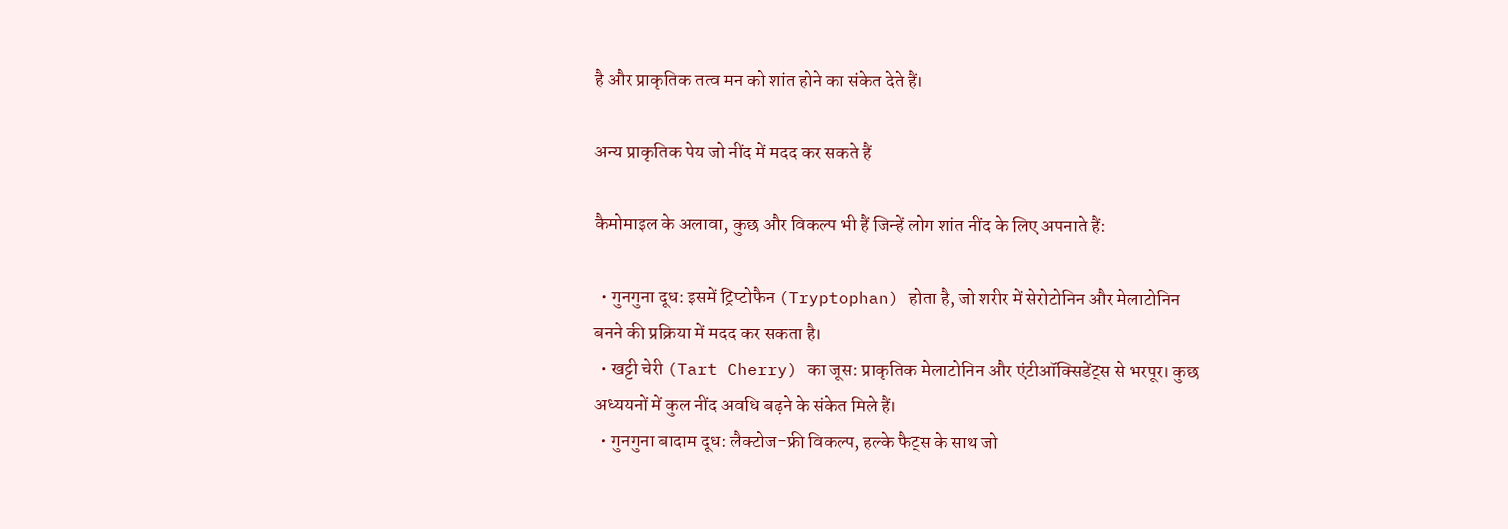है और प्राकृतिक तत्व मन को शांत होने का संकेत देते हैं।

अन्य प्राकृतिक पेय जो नींद में मदद कर सकते हैं

कैमोमाइल के अलावा, कुछ और विकल्प भी हैं जिन्हें लोग शांत नींद के लिए अपनाते हैं:

  • गुनगुना दूध: इसमें ट्रिप्टोफैन (Tryptophan) होता है, जो शरीर में सेरोटोनिन और मेलाटोनिन बनने की प्रक्रिया में मदद कर सकता है।
  • खट्टी चेरी (Tart Cherry) का जूस: प्राकृतिक मेलाटोनिन और एंटीऑक्सिडेंट्स से भरपूर। कुछ अध्ययनों में कुल नींद अवधि बढ़ने के संकेत मिले हैं।
  • गुनगुना बादाम दूध: लैक्टोज-फ्री विकल्प, हल्के फैट्स के साथ जो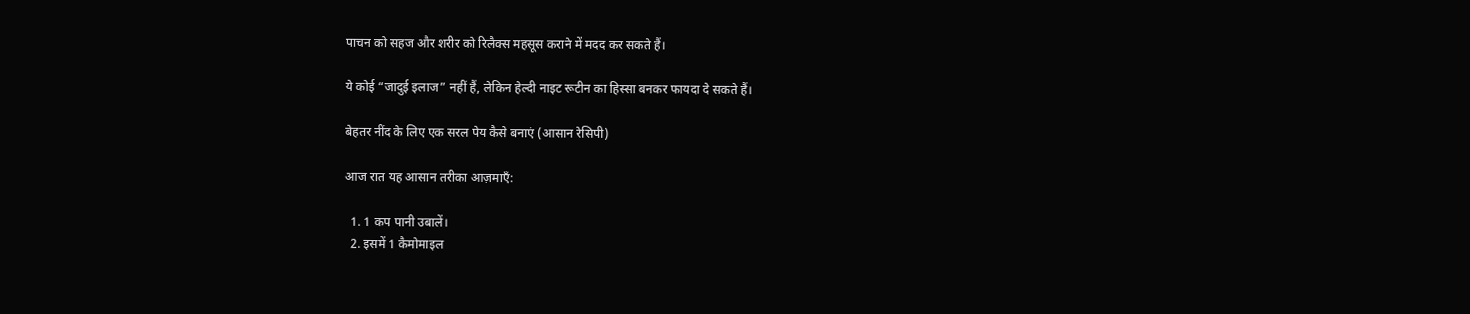पाचन को सहज और शरीर को रिलैक्स महसूस कराने में मदद कर सकते हैं।

ये कोई “जादुई इलाज” नहीं हैं, लेकिन हेल्दी नाइट रूटीन का हिस्सा बनकर फायदा दे सकते हैं।

बेहतर नींद के लिए एक सरल पेय कैसे बनाएं (आसान रेसिपी)

आज रात यह आसान तरीका आज़माएँ:

  1. 1 कप पानी उबालें।
  2. इसमें 1 कैमोमाइल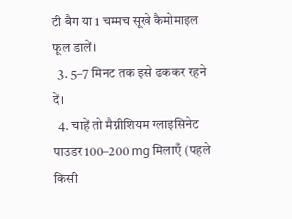टी बैग या 1 चम्मच सूखे कैमोमाइल फूल डालें।
  3. 5–7 मिनट तक इसे ढककर रहने दें।
  4. चाहें तो मैग्नीशियम ग्लाइसिनेट पाउडर 100–200 mg मिलाएँ (पहले किसी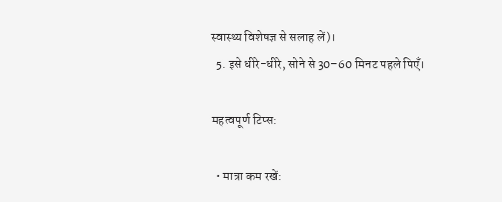स्वास्थ्य विशेषज्ञ से सलाह लें)।
  5. इसे धीरे-धीरे, सोने से 30–60 मिनट पहले पिएँ।

महत्वपूर्ण टिप्स:

  • मात्रा कम रखें: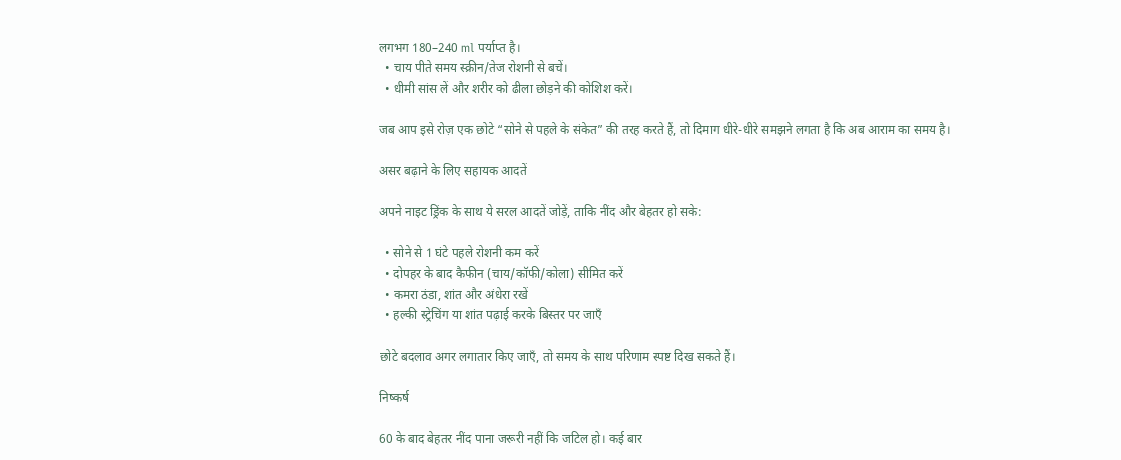लगभग 180–240 ml पर्याप्त है।
  • चाय पीते समय स्क्रीन/तेज रोशनी से बचें।
  • धीमी सांस लें और शरीर को ढीला छोड़ने की कोशिश करें।

जब आप इसे रोज़ एक छोटे “सोने से पहले के संकेत” की तरह करते हैं, तो दिमाग धीरे-धीरे समझने लगता है कि अब आराम का समय है।

असर बढ़ाने के लिए सहायक आदतें

अपने नाइट ड्रिंक के साथ ये सरल आदतें जोड़ें, ताकि नींद और बेहतर हो सके:

  • सोने से 1 घंटे पहले रोशनी कम करें
  • दोपहर के बाद कैफीन (चाय/कॉफी/कोला) सीमित करें
  • कमरा ठंडा, शांत और अंधेरा रखें
  • हल्की स्ट्रेचिंग या शांत पढ़ाई करके बिस्तर पर जाएँ

छोटे बदलाव अगर लगातार किए जाएँ, तो समय के साथ परिणाम स्पष्ट दिख सकते हैं।

निष्कर्ष

60 के बाद बेहतर नींद पाना जरूरी नहीं कि जटिल हो। कई बार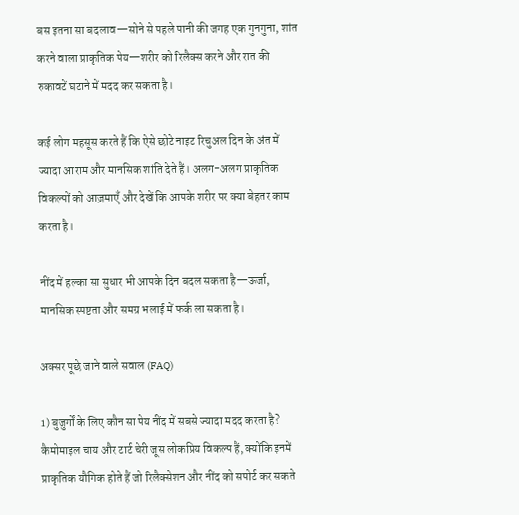बस इतना सा बदलाव—सोने से पहले पानी की जगह एक गुनगुना, शांत करने वाला प्राकृतिक पेय—शरीर को रिलैक्स करने और रात की रुकावटें घटाने में मदद कर सकता है।

कई लोग महसूस करते हैं कि ऐसे छोटे नाइट रिचुअल दिन के अंत में ज्यादा आराम और मानसिक शांति देते हैं। अलग-अलग प्राकृतिक विकल्पों को आज़माएँ और देखें कि आपके शरीर पर क्या बेहतर काम करता है।

नींद में हल्का सा सुधार भी आपके दिन बदल सकता है—ऊर्जा, मानसिक स्पष्टता और समग्र भलाई में फर्क ला सकता है।

अक्सर पूछे जाने वाले सवाल (FAQ)

1) बुजुर्गों के लिए कौन सा पेय नींद में सबसे ज्यादा मदद करता है?
कैमोमाइल चाय और टार्ट चेरी जूस लोकप्रिय विकल्प हैं, क्योंकि इनमें प्राकृतिक यौगिक होते हैं जो रिलैक्सेशन और नींद को सपोर्ट कर सकते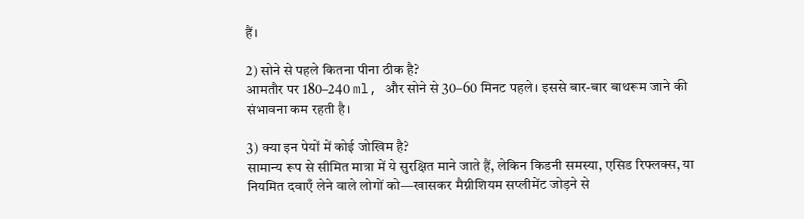हैं।

2) सोने से पहले कितना पीना ठीक है?
आमतौर पर 180–240 ml, और सोने से 30–60 मिनट पहले। इससे बार-बार बाथरूम जाने की संभावना कम रहती है।

3) क्या इन पेयों में कोई जोखिम है?
सामान्य रूप से सीमित मात्रा में ये सुरक्षित माने जाते हैं, लेकिन किडनी समस्या, एसिड रिफ्लक्स, या नियमित दवाएँ लेने वाले लोगों को—खासकर मैग्नीशियम सप्लीमेंट जोड़ने से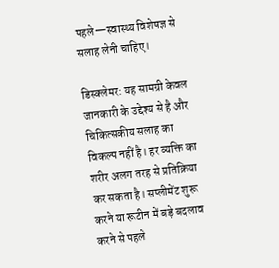पहले—स्वास्थ्य विशेषज्ञ से सलाह लेनी चाहिए।

डिस्क्लेमर: यह सामग्री केवल जानकारी के उद्देश्य से है और चिकित्सकीय सलाह का विकल्प नहीं है। हर व्यक्ति का शरीर अलग तरह से प्रतिक्रिया कर सकता है। सप्लीमेंट शुरू करने या रूटीन में बड़े बदलाव करने से पहले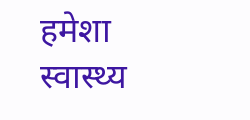हमेशा स्वास्थ्य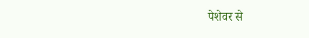पेशेवर से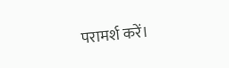परामर्श करें।